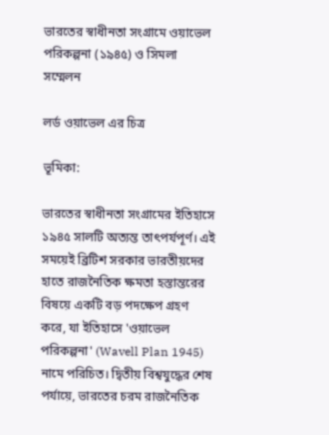ভারতের স্বাধীনতা সংগ্রামে ওয়াভেল পরিকল্পনা (১৯৪৫) ও সিমলা সম্মেলন

লর্ড ওয়াভেল এর চিত্র

ভূমিকা:

ভারতের স্বাধীনতা সংগ্রামের ইতিহাসে ১৯৪৫ সালটি অত্যন্ত তাৎপর্যপূর্ণ। এই সময়েই ব্রিটিশ সরকার ভারতীয়দের হাতে রাজনৈতিক ক্ষমতা হস্তান্তরের বিষয়ে একটি বড় পদক্ষেপ গ্রহণ করে, যা ইতিহাসে 'ওয়াভেল পরিকল্পনা' (Wavell Plan 1945) নামে পরিচিত। দ্বিতীয় বিশ্বযুদ্ধের শেষ পর্যায়ে, ভারতের চরম রাজনৈতিক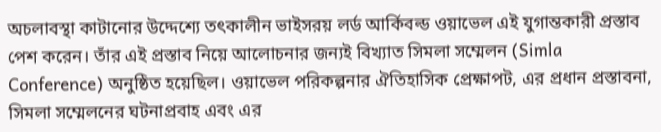অচলাবস্থা কাটানোর উদ্দেশ্যে তৎকালীন ভাইসরয় লর্ড আর্কিবল্ড ওয়াভেল এই যুগান্তকারী প্রস্তাব পেশ করেন। তাঁর এই প্রস্তাব নিয়ে আলোচনার জন্যই বিখ্যাত সিমলা সম্মেলন (Simla Conference) অনুষ্ঠিত হয়েছিল। ওয়াভেল পরিকল্পনার ঐতিহাসিক প্রেক্ষাপট, এর প্রধান প্রস্তাবনা, সিমলা সম্মেলনের ঘটনাপ্রবাহ এবং এর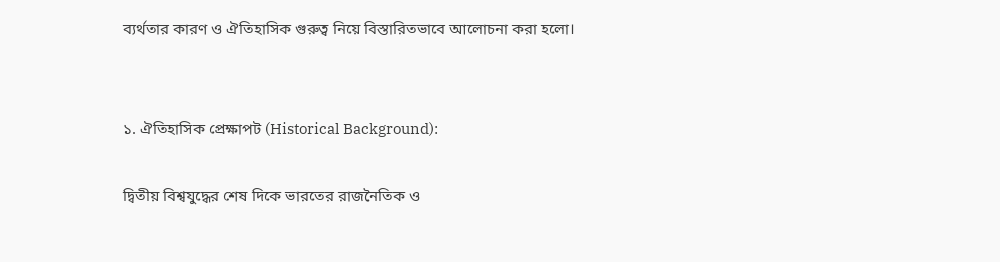ব্যর্থতার কারণ ও ঐতিহাসিক গুরুত্ব নিয়ে বিস্তারিতভাবে আলোচনা করা হলো।


১. ঐতিহাসিক প্রেক্ষাপট (Historical Background):

দ্বিতীয় বিশ্বযুদ্ধের শেষ দিকে ভারতের রাজনৈতিক ও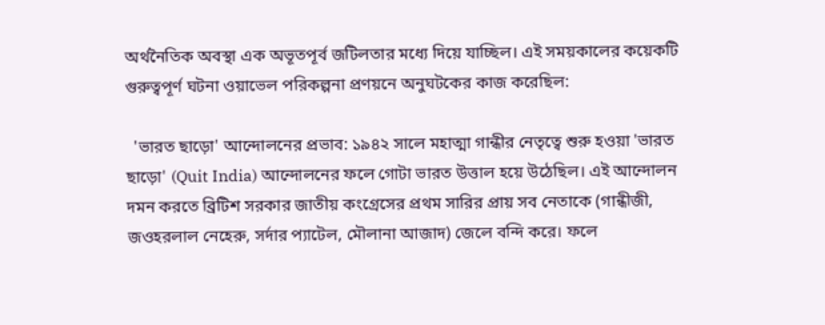অর্থনৈতিক অবস্থা এক অভূতপূর্ব জটিলতার মধ্যে দিয়ে যাচ্ছিল। এই সময়কালের কয়েকটি গুরুত্বপূর্ণ ঘটনা ওয়াভেল পরিকল্পনা প্রণয়নে অনুঘটকের কাজ করেছিল:

  'ভারত ছাড়ো' আন্দোলনের প্রভাব: ১৯৪২ সালে মহাত্মা গান্ধীর নেতৃত্বে শুরু হওয়া 'ভারত ছাড়ো' (Quit India) আন্দোলনের ফলে গোটা ভারত উত্তাল হয়ে উঠেছিল। এই আন্দোলন দমন করতে ব্রিটিশ সরকার জাতীয় কংগ্রেসের প্রথম সারির প্রায় সব নেতাকে (গান্ধীজী, জওহরলাল নেহেরু, সর্দার প্যাটেল, মৌলানা আজাদ) জেলে বন্দি করে। ফলে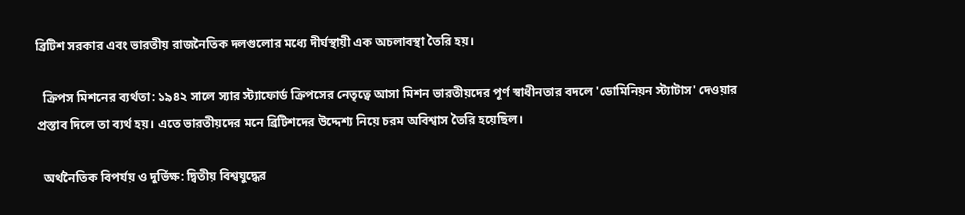ব্রিটিশ সরকার এবং ভারতীয় রাজনৈতিক দলগুলোর মধ্যে দীর্ঘস্থায়ী এক অচলাবস্থা তৈরি হয়।

  ক্রিপস মিশনের ব্যর্থতা: ১৯৪২ সালে স্যার স্ট্যাফোর্ড ক্রিপসের নেতৃত্বে আসা মিশন ভারতীয়দের পূর্ণ স্বাধীনতার বদলে 'ডোমিনিয়ন স্ট্যাটাস' দেওয়ার প্রস্তাব দিলে তা ব্যর্থ হয়। এতে ভারতীয়দের মনে ব্রিটিশদের উদ্দেশ্য নিয়ে চরম অবিশ্বাস তৈরি হয়েছিল।

  অর্থনৈতিক বিপর্যয় ও দুর্ভিক্ষ: দ্বিতীয় বিশ্বযুদ্ধের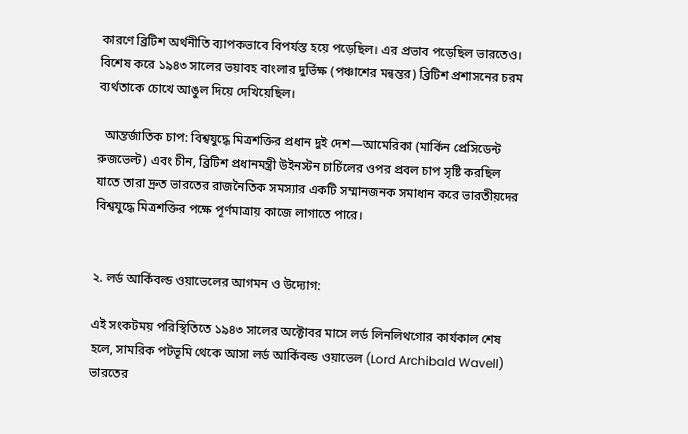কারণে ব্রিটিশ অর্থনীতি ব্যাপকভাবে বিপর্যস্ত হয়ে পড়েছিল। এর প্রভাব পড়েছিল ভারতেও। বিশেষ করে ১৯৪৩ সালের ভয়াবহ বাংলার দুর্ভিক্ষ (পঞ্চাশের মন্বন্তর) ব্রিটিশ প্রশাসনের চরম ব্যর্থতাকে চোখে আঙুল দিয়ে দেখিয়েছিল।

  আন্তর্জাতিক চাপ: বিশ্বযুদ্ধে মিত্রশক্তির প্রধান দুই দেশ—আমেরিকা (মার্কিন প্রেসিডেন্ট রুজভেল্ট) এবং চীন, ব্রিটিশ প্রধানমন্ত্রী উইনস্টন চার্চিলের ওপর প্রবল চাপ সৃষ্টি করছিল যাতে তারা দ্রুত ভারতের রাজনৈতিক সমস্যার একটি সম্মানজনক সমাধান করে ভারতীয়দের বিশ্বযুদ্ধে মিত্রশক্তির পক্ষে পূর্ণমাত্রায় কাজে লাগাতে পারে।


২. লর্ড আর্কিবল্ড ওয়াভেলের আগমন ও উদ্যোগ:

এই সংকটময় পরিস্থিতিতে ১৯৪৩ সালের অক্টোবর মাসে লর্ড লিনলিথগোর কার্যকাল শেষ হলে, সামরিক পটভূমি থেকে আসা লর্ড আর্কিবল্ড ওয়াভেল (Lord Archibald Wavell) ভারতের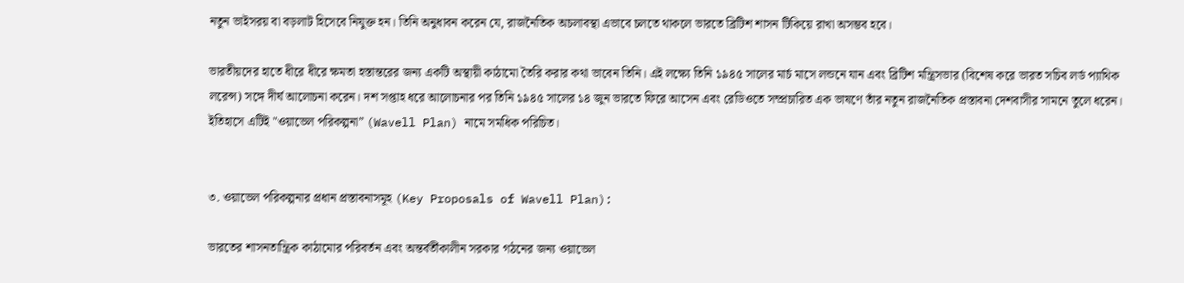নতুন ভাইসরয় বা বড়লাট হিসেবে নিযুক্ত হন। তিনি অনুধাবন করেন যে, রাজনৈতিক অচলাবস্থা এভাবে চলতে থাকলে ভারতে ব্রিটিশ শাসন টিকিয়ে রাখা অসম্ভব হবে।

ভারতীয়দের হাতে ধীরে ধীরে ক্ষমতা হস্তান্তরের জন্য একটি অস্থায়ী কাঠামো তৈরি করার কথা ভাবেন তিনি। এই লক্ষ্যে তিনি ১৯৪৫ সালের মার্চ মাসে লন্ডনে যান এবং ব্রিটিশ মন্ত্রিসভার (বিশেষ করে ভারত সচিব লর্ড প্যাথিক লরেন্স) সঙ্গে দীর্ঘ আলোচনা করেন। দশ সপ্তাহ ধরে আলোচনার পর তিনি ১৯৪৫ সালের ১৪ জুন ভারতে ফিরে আসেন এবং রেডিওতে সম্প্রচারিত এক ভাষণে তাঁর নতুন রাজনৈতিক প্রস্তাবনা দেশবাসীর সামনে তুলে ধরেন। ইতিহাসে এটিই "ওয়াভেল পরিকল্পনা” (Wavell Plan) নামে সমধিক পরিচিত।


৩. ওয়াভেল পরিকল্পনার প্রধান প্রস্তাবনাসমূহ (Key Proposals of Wavell Plan):

ভারতের শাসনতান্ত্রিক কাঠামোর পরিবর্তন এবং অন্তর্বর্তীকালীন সরকার গঠনের জন্য ওয়াভেল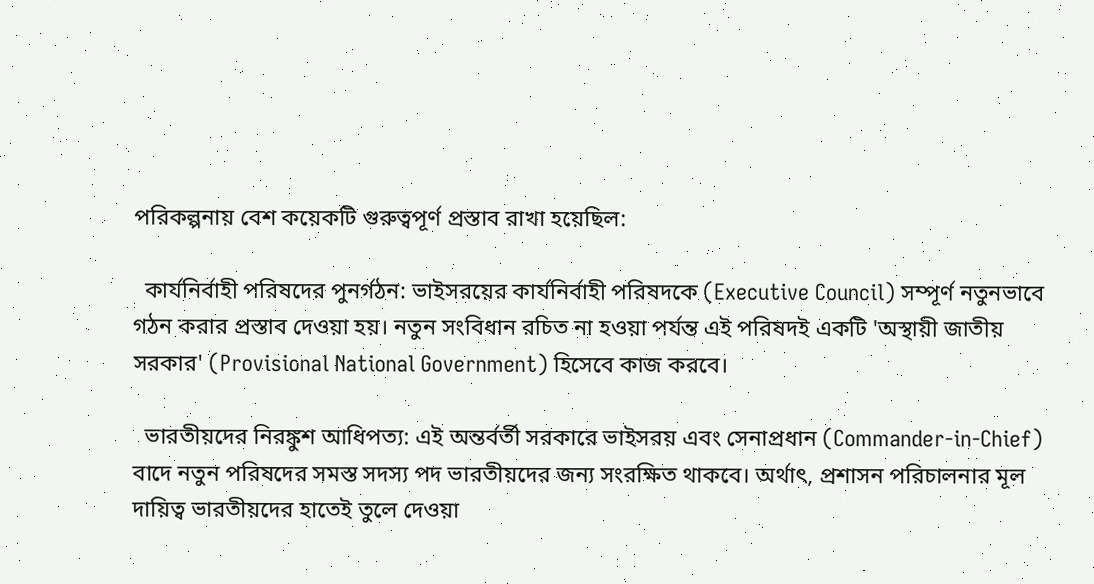পরিকল্পনায় বেশ কয়েকটি গুরুত্বপূর্ণ প্রস্তাব রাখা হয়েছিল:

  কার্যনির্বাহী পরিষদের পুনর্গঠন: ভাইসরয়ের কার্যনির্বাহী পরিষদকে (Executive Council) সম্পূর্ণ নতুনভাবে গঠন করার প্রস্তাব দেওয়া হয়। নতুন সংবিধান রচিত না হওয়া পর্যন্ত এই পরিষদই একটি 'অস্থায়ী জাতীয় সরকার' (Provisional National Government) হিসেবে কাজ করবে।

  ভারতীয়দের নিরঙ্কুশ আধিপত্য: এই অন্তর্বর্তী সরকারে ভাইসরয় এবং সেনাপ্রধান (Commander-in-Chief) বাদে নতুন পরিষদের সমস্ত সদস্য পদ ভারতীয়দের জন্য সংরক্ষিত থাকবে। অর্থাৎ, প্রশাসন পরিচালনার মূল দায়িত্ব ভারতীয়দের হাতেই তুলে দেওয়া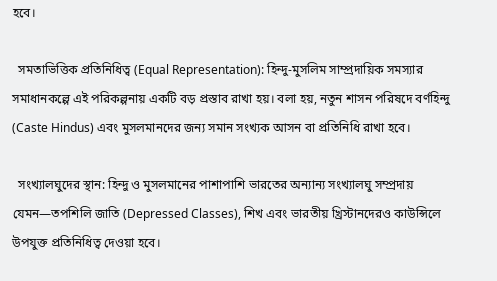হবে।

  সমতাভিত্তিক প্রতিনিধিত্ব (Equal Representation): হিন্দু-মুসলিম সাম্প্রদায়িক সমস্যার সমাধানকল্পে এই পরিকল্পনায় একটি বড় প্রস্তাব রাখা হয়। বলা হয়, নতুন শাসন পরিষদে বর্ণহিন্দু (Caste Hindus) এবং মুসলমানদের জন্য সমান সংখ্যক আসন বা প্রতিনিধি রাখা হবে।

  সংখ্যালঘুদের স্থান: হিন্দু ও মুসলমানের পাশাপাশি ভারতের অন্যান্য সংখ্যালঘু সম্প্রদায় যেমন—তপশিলি জাতি (Depressed Classes), শিখ এবং ভারতীয় খ্রিস্টানদেরও কাউন্সিলে উপযুক্ত প্রতিনিধিত্ব দেওয়া হবে।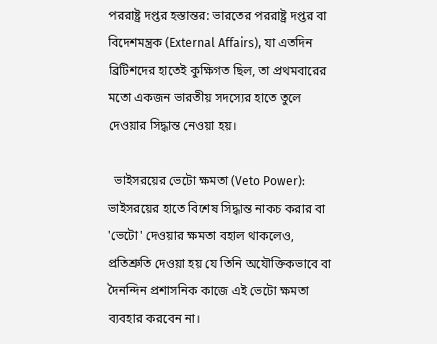পররাষ্ট্র দপ্তর হস্তান্তর: ভারতের পররাষ্ট্র দপ্তর বা বিদেশমন্ত্রক (External Affairs), যা এতদিন ব্রিটিশদের হাতেই কুক্ষিগত ছিল, তা প্রথমবারের মতো একজন ভারতীয় সদস্যের হাতে তুলে দেওয়ার সিদ্ধান্ত নেওয়া হয়।

  ভাইসরয়ের ভেটো ক্ষমতা (Veto Power): ভাইসরয়ের হাতে বিশেষ সিদ্ধান্ত নাকচ করার বা 'ভেটো' দেওয়ার ক্ষমতা বহাল থাকলেও, প্রতিশ্রুতি দেওয়া হয় যে তিনি অযৌক্তিকভাবে বা দৈনন্দিন প্রশাসনিক কাজে এই ভেটো ক্ষমতা ব্যবহার করবেন না।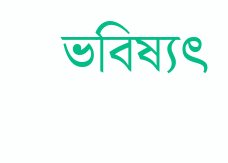ভবিষ্যৎ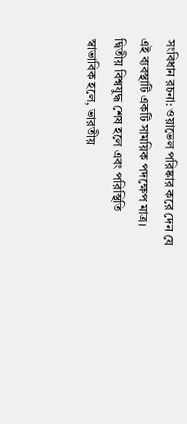সংবিধান রচনা: ওয়াভেল পরিষ্কার করে দেন যে এই ব্যবস্থাটি একটি সাময়িক পদক্ষেপ মাত্র। দ্বিতীয় বিশ্বযুদ্ধ শেষ হলে এবং পরিস্থিতি স্বাভাবিক হলে, ভারতীয়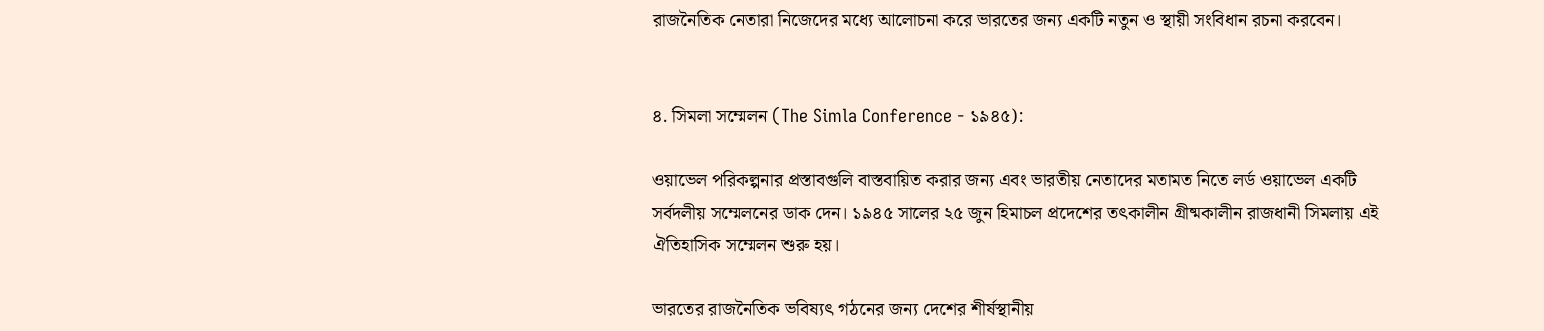রাজনৈতিক নেতারা নিজেদের মধ্যে আলোচনা করে ভারতের জন্য একটি নতুন ও স্থায়ী সংবিধান রচনা করবেন।


৪. সিমলা সম্মেলন (The Simla Conference - ১৯৪৫):

ওয়াভেল পরিকল্পনার প্রস্তাবগুলি বাস্তবায়িত করার জন্য এবং ভারতীয় নেতাদের মতামত নিতে লর্ড ওয়াভেল একটি সর্বদলীয় সম্মেলনের ডাক দেন। ১৯৪৫ সালের ২৫ জুন হিমাচল প্রদেশের তৎকালীন গ্রীষ্মকালীন রাজধানী সিমলায় এই ঐতিহাসিক সম্মেলন শুরু হয়।

ভারতের রাজনৈতিক ভবিষ্যৎ গঠনের জন্য দেশের শীর্ষস্থানীয়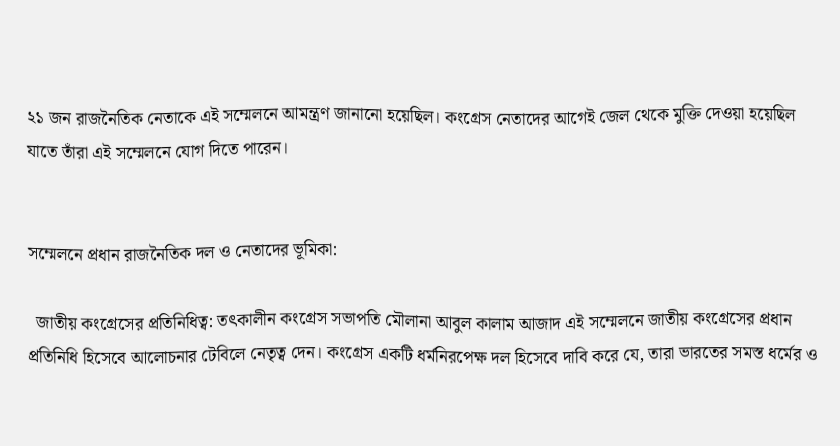২১ জন রাজনৈতিক নেতাকে এই সম্মেলনে আমন্ত্রণ জানানো হয়েছিল। কংগ্রেস নেতাদের আগেই জেল থেকে মুক্তি দেওয়া হয়েছিল যাতে তাঁরা এই সম্মেলনে যোগ দিতে পারেন।


সম্মেলনে প্রধান রাজনৈতিক দল ও নেতাদের ভূমিকা:

  জাতীয় কংগ্রেসের প্রতিনিধিত্ব: তৎকালীন কংগ্রেস সভাপতি মৌলানা আবুল কালাম আজাদ এই সম্মেলনে জাতীয় কংগ্রেসের প্রধান প্রতিনিধি হিসেবে আলোচনার টেবিলে নেতৃত্ব দেন। কংগ্রেস একটি ধর্মনিরপেক্ষ দল হিসেবে দাবি করে যে, তারা ভারতের সমস্ত ধর্মের ও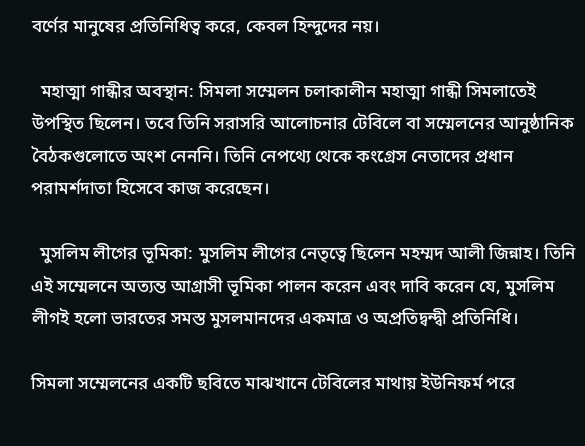বর্ণের মানুষের প্রতিনিধিত্ব করে, কেবল হিন্দুদের নয়।

  মহাত্মা গান্ধীর অবস্থান: সিমলা সম্মেলন চলাকালীন মহাত্মা গান্ধী সিমলাতেই উপস্থিত ছিলেন। তবে তিনি সরাসরি আলোচনার টেবিলে বা সম্মেলনের আনুষ্ঠানিক বৈঠকগুলোতে অংশ নেননি। তিনি নেপথ্যে থেকে কংগ্রেস নেতাদের প্রধান পরামর্শদাতা হিসেবে কাজ করেছেন।

  মুসলিম লীগের ভূমিকা: মুসলিম লীগের নেতৃত্বে ছিলেন মহম্মদ আলী জিন্নাহ। তিনি এই সম্মেলনে অত্যন্ত আগ্রাসী ভূমিকা পালন করেন এবং দাবি করেন যে, মুসলিম লীগই হলো ভারতের সমস্ত মুসলমানদের একমাত্র ও অপ্রতিদ্বন্দ্বী প্রতিনিধি।

সিমলা সম্মেলনের একটি ছবিতে মাঝখানে টেবিলের মাথায় ইউনিফর্ম পরে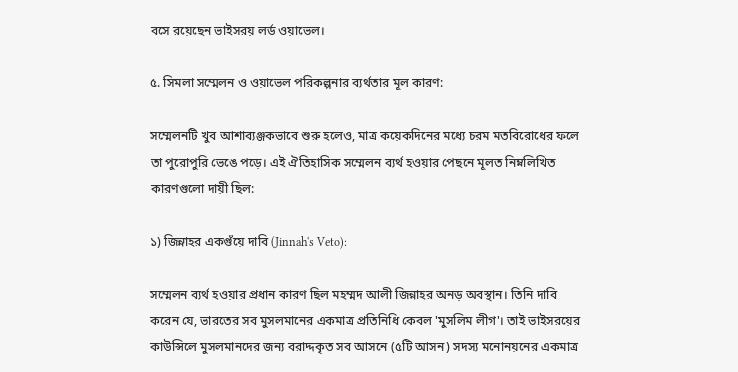বসে রয়েছেন ভাইসরয় লর্ড ওয়াভেল।

৫. সিমলা সম্মেলন ও ওয়াভেল পরিকল্পনার ব্যর্থতার মূল কারণ:

সম্মেলনটি খুব আশাব্যঞ্জকভাবে শুরু হলেও, মাত্র কয়েকদিনের মধ্যে চরম মতবিরোধের ফলে তা পুরোপুরি ভেঙে পড়ে। এই ঐতিহাসিক সম্মেলন ব্যর্থ হওয়ার পেছনে মূলত নিম্নলিখিত কারণগুলো দায়ী ছিল:

১) জিন্নাহর একগুঁয়ে দাবি (Jinnah's Veto):

সম্মেলন ব্যর্থ হওয়ার প্রধান কারণ ছিল মহম্মদ আলী জিন্নাহর অনড় অবস্থান। তিনি দাবি করেন যে, ভারতের সব মুসলমানের একমাত্র প্রতিনিধি কেবল 'মুসলিম লীগ'। তাই ভাইসরয়ের কাউন্সিলে মুসলমানদের জন্য বরাদ্দকৃত সব আসনে (৫টি আসন) সদস্য মনোনয়নের একমাত্র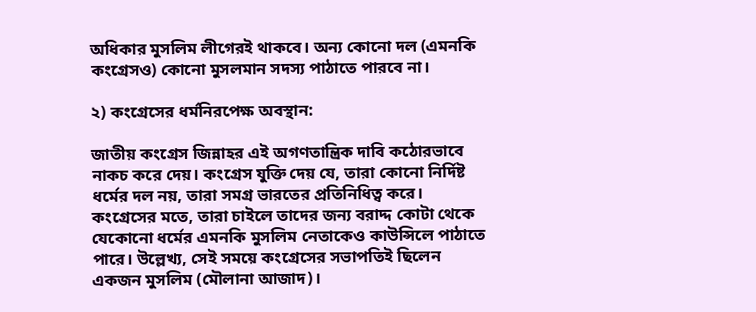অধিকার মুসলিম লীগেরই থাকবে। অন্য কোনো দল (এমনকি কংগ্রেসও) কোনো মুসলমান সদস্য পাঠাতে পারবে না।

২) কংগ্রেসের ধর্মনিরপেক্ষ অবস্থান:

জাতীয় কংগ্রেস জিন্নাহর এই অগণতান্ত্রিক দাবি কঠোরভাবে নাকচ করে দেয়। কংগ্রেস যুক্তি দেয় যে, তারা কোনো নির্দিষ্ট ধর্মের দল নয়, তারা সমগ্র ভারতের প্রতিনিধিত্ব করে। কংগ্রেসের মতে, তারা চাইলে তাদের জন্য বরাদ্দ কোটা থেকে যেকোনো ধর্মের এমনকি মুসলিম নেতাকেও কাউন্সিলে পাঠাতে পারে। উল্লেখ্য, সেই সময়ে কংগ্রেসের সভাপতিই ছিলেন একজন মুসলিম (মৌলানা আজাদ)।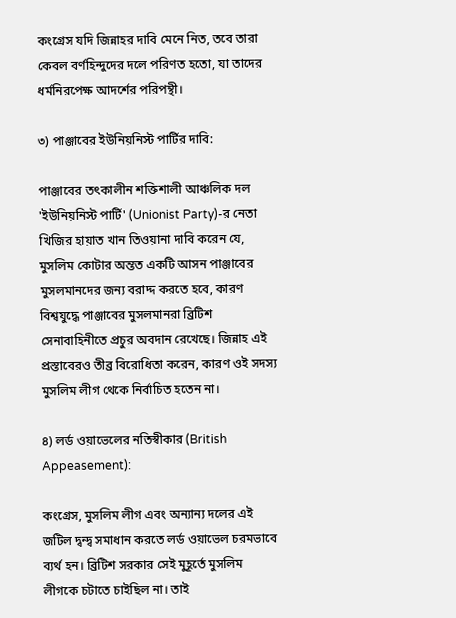কংগ্রেস যদি জিন্নাহর দাবি মেনে নিত, তবে তারা কেবল বর্ণহিন্দুদের দলে পরিণত হতো, যা তাদের ধর্মনিরপেক্ষ আদর্শের পরিপন্থী।

৩) পাঞ্জাবের ইউনিয়নিস্ট পার্টির দাবি:

পাঞ্জাবের তৎকালীন শক্তিশালী আঞ্চলিক দল 'ইউনিয়নিস্ট পার্টি' (Unionist Party)-র নেতা খিজির হায়াত খান তিওয়ানা দাবি করেন যে, মুসলিম কোটার অন্তত একটি আসন পাঞ্জাবের মুসলমানদের জন্য বরাদ্দ করতে হবে, কারণ বিশ্বযুদ্ধে পাঞ্জাবের মুসলমানরা ব্রিটিশ সেনাবাহিনীতে প্রচুর অবদান রেখেছে। জিন্নাহ এই প্রস্তাবেরও তীব্র বিরোধিতা করেন, কারণ ওই সদস্য মুসলিম লীগ থেকে নির্বাচিত হতেন না।

৪) লর্ড ওয়াভেলের নতিস্বীকার (British Appeasement):

কংগ্রেস, মুসলিম লীগ এবং অন্যান্য দলের এই জটিল দ্বন্দ্ব সমাধান করতে লর্ড ওয়াভেল চরমভাবে ব্যর্থ হন। ব্রিটিশ সরকার সেই মুহূর্তে মুসলিম লীগকে চটাতে চাইছিল না। তাই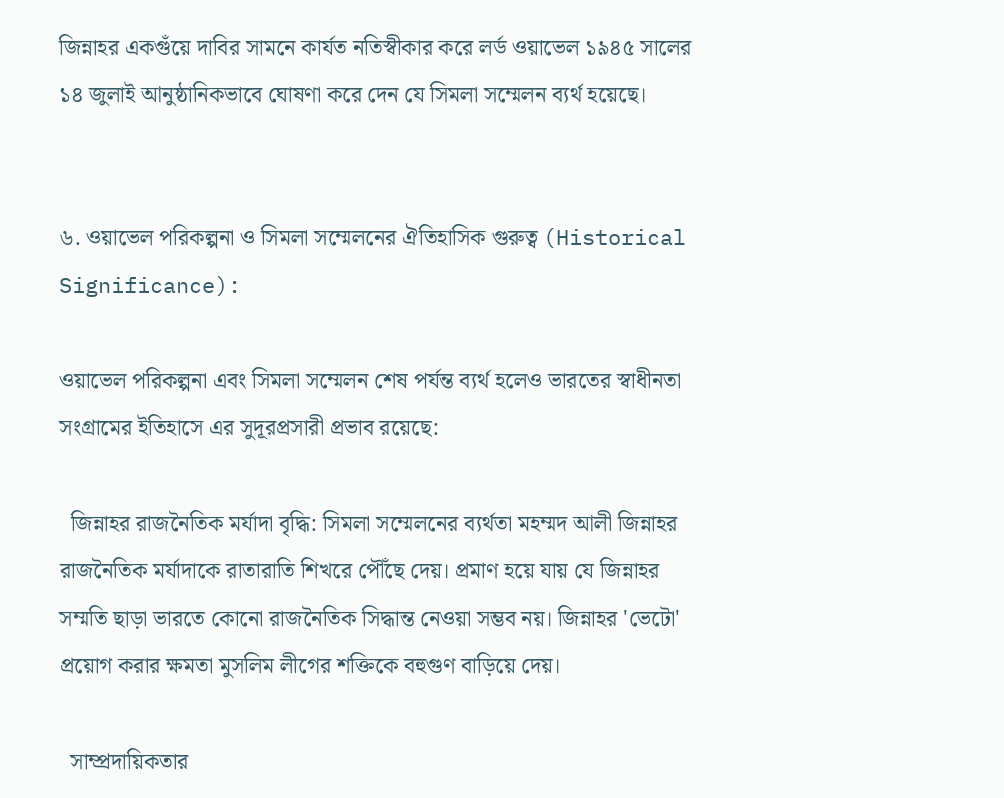জিন্নাহর একগুঁয়ে দাবির সামনে কার্যত নতিস্বীকার করে লর্ড ওয়াভেল ১৯৪৫ সালের ১৪ জুলাই আনুষ্ঠানিকভাবে ঘোষণা করে দেন যে সিমলা সম্মেলন ব্যর্থ হয়েছে।


৬. ওয়াভেল পরিকল্পনা ও সিমলা সম্মেলনের ঐতিহাসিক গুরুত্ব (Historical Significance):

ওয়াভেল পরিকল্পনা এবং সিমলা সম্মেলন শেষ পর্যন্ত ব্যর্থ হলেও ভারতের স্বাধীনতা সংগ্রামের ইতিহাসে এর সুদূরপ্রসারী প্রভাব রয়েছে:

  জিন্নাহর রাজনৈতিক মর্যাদা বৃদ্ধি: সিমলা সম্মেলনের ব্যর্থতা মহম্মদ আলী জিন্নাহর রাজনৈতিক মর্যাদাকে রাতারাতি শিখরে পৌঁছে দেয়। প্রমাণ হয়ে যায় যে জিন্নাহর সম্মতি ছাড়া ভারতে কোনো রাজনৈতিক সিদ্ধান্ত নেওয়া সম্ভব নয়। জিন্নাহর 'ভেটো' প্রয়োগ করার ক্ষমতা মুসলিম লীগের শক্তিকে বহুগুণ বাড়িয়ে দেয়।

  সাম্প্রদায়িকতার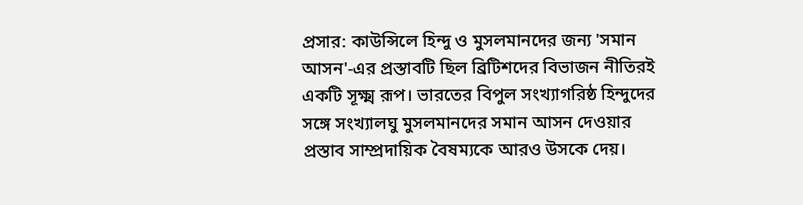প্রসার: কাউন্সিলে হিন্দু ও মুসলমানদের জন্য 'সমান আসন'-এর প্রস্তাবটি ছিল ব্রিটিশদের বিভাজন নীতিরই একটি সূক্ষ্ম রূপ। ভারতের বিপুল সংখ্যাগরিষ্ঠ হিন্দুদের সঙ্গে সংখ্যালঘু মুসলমানদের সমান আসন দেওয়ার প্রস্তাব সাম্প্রদায়িক বৈষম্যকে আরও উসকে দেয়।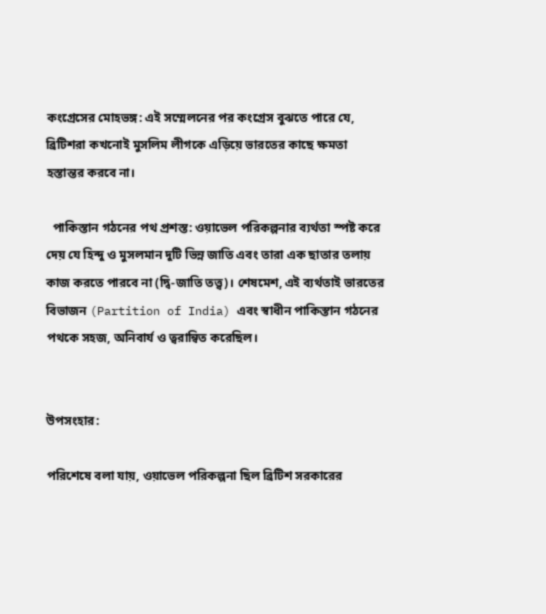কংগ্রেসের মোহভঙ্গ: এই সম্মেলনের পর কংগ্রেস বুঝতে পারে যে, ব্রিটিশরা কখনোই মুসলিম লীগকে এড়িয়ে ভারতের কাছে ক্ষমতা হস্তান্তর করবে না।

  পাকিস্তান গঠনের পথ প্রশস্ত: ওয়াভেল পরিকল্পনার ব্যর্থতা স্পষ্ট করে দেয় যে হিন্দু ও মুসলমান দুটি ভিন্ন জাতি এবং তারা এক ছাতার তলায় কাজ করতে পারবে না (দ্বি-জাতি তত্ত্ব)। শেষমেশ, এই ব্যর্থতাই ভারতের বিভাজন (Partition of India) এবং স্বাধীন পাকিস্তান গঠনের পথকে সহজ, অনিবার্য ও ত্বরান্বিত করেছিল।


উপসংহার:

পরিশেষে বলা যায়, ওয়াভেল পরিকল্পনা ছিল ব্রিটিশ সরকারের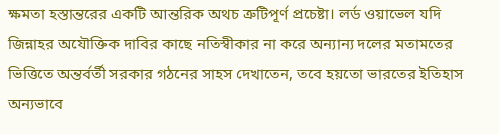ক্ষমতা হস্তান্তরের একটি আন্তরিক অথচ ত্রুটিপূর্ণ প্রচেষ্টা। লর্ড ওয়াভেল যদি জিন্নাহর অযৌক্তিক দাবির কাছে নতিস্বীকার না করে অন্যান্য দলের মতামতের ভিত্তিতে অন্তর্বর্তী সরকার গঠনের সাহস দেখাতেন, তবে হয়তো ভারতের ইতিহাস অন্যভাবে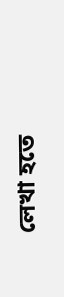লেখা হতে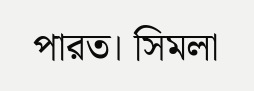পারত। সিমলা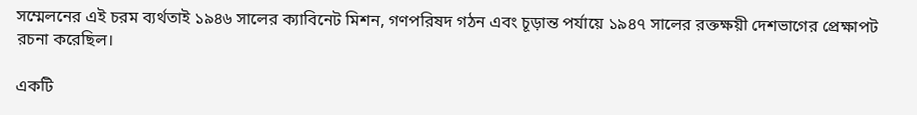সম্মেলনের এই চরম ব্যর্থতাই ১৯৪৬ সালের ক্যাবিনেট মিশন, গণপরিষদ গঠন এবং চূড়ান্ত পর্যায়ে ১৯৪৭ সালের রক্তক্ষয়ী দেশভাগের প্রেক্ষাপট রচনা করেছিল।

একটি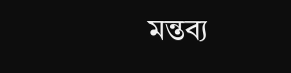মন্তব্য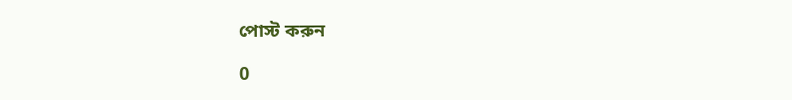পোস্ট করুন

0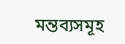মন্তব্যসমূহ